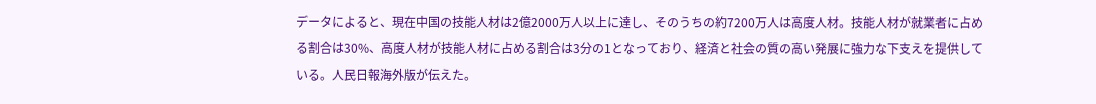データによると、現在中国の技能人材は2億2000万人以上に達し、そのうちの約7200万人は高度人材。技能人材が就業者に占める割合は30%、高度人材が技能人材に占める割合は3分の1となっており、経済と社会の質の高い発展に強力な下支えを提供している。人民日報海外版が伝えた。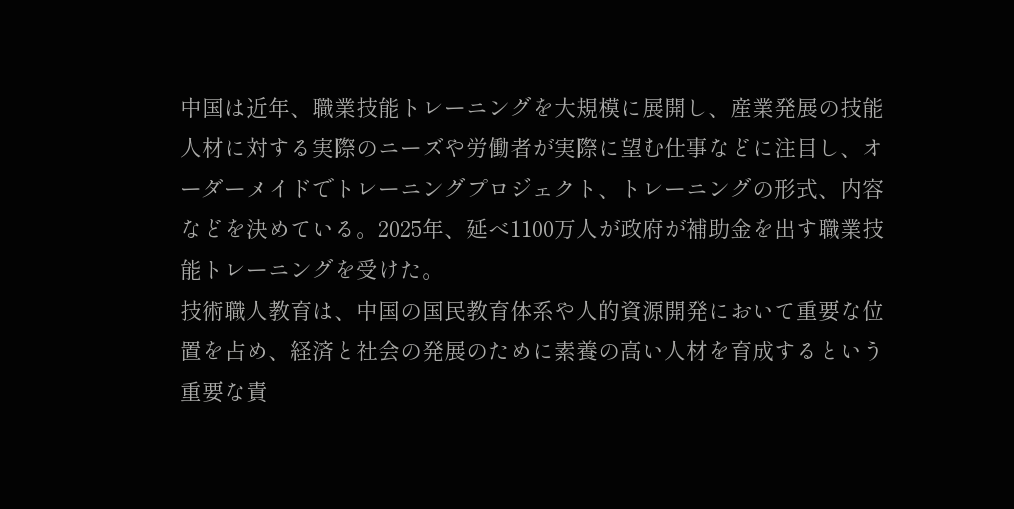中国は近年、職業技能トレーニングを大規模に展開し、産業発展の技能人材に対する実際のニーズや労働者が実際に望む仕事などに注目し、オーダーメイドでトレーニングプロジェクト、トレーニングの形式、内容などを決めている。2025年、延べ1100万人が政府が補助金を出す職業技能トレーニングを受けた。
技術職人教育は、中国の国民教育体系や人的資源開発において重要な位置を占め、経済と社会の発展のために素養の高い人材を育成するという重要な責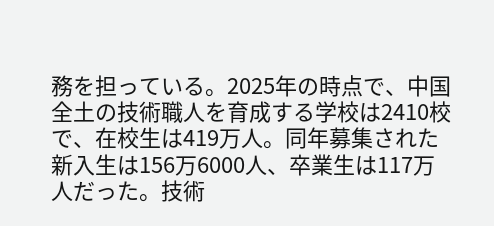務を担っている。2025年の時点で、中国全土の技術職人を育成する学校は2410校で、在校生は419万人。同年募集された新入生は156万6000人、卒業生は117万人だった。技術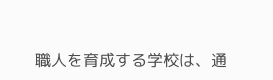職人を育成する学校は、通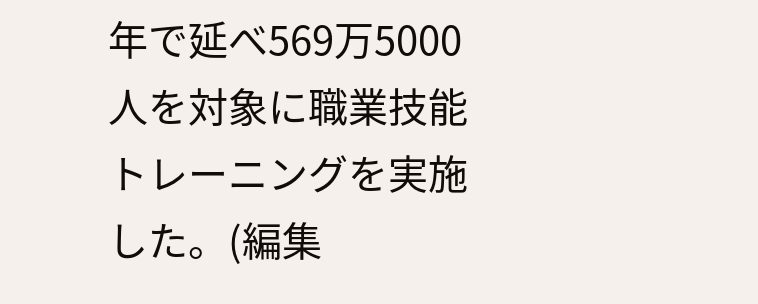年で延べ569万5000人を対象に職業技能トレーニングを実施した。(編集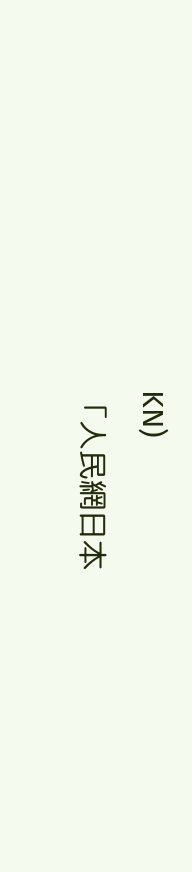KN)
「人民網日本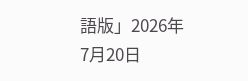語版」2026年7月20日